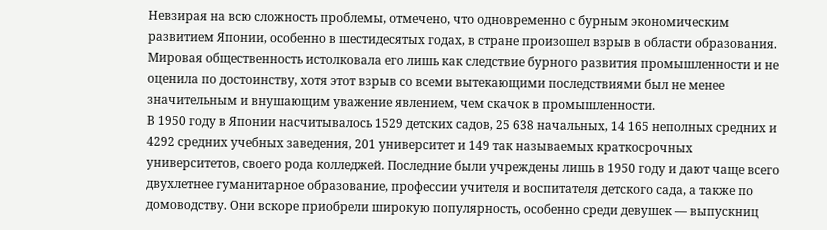Невзирая на всю сложность проблемы, отмечено, что одновременно с бурным экономическим развитием Японии, особенно в шестидесятых годах, в стране произошел взрыв в области образования. Мировая общественность истолковала его лишь как следствие бурного развития промышленности и не оценила по достоинству, хотя этот взрыв со всеми вытекающими последствиями был не менее значительным и внушающим уважение явлением, чем скачок в промышленности.
В 1950 году в Японии насчитывалось 1529 детских садов, 25 638 начальных, 14 165 неполных средних и 4292 средних учебных заведения, 201 университет и 149 так называемых краткосрочных университетов, своего рода колледжей. Последние были учреждены лишь в 1950 году и дают чаще всего двухлетнее гуманитарное образование, профессии учителя и воспитателя детского сада, а также по домоводству. Они вскоре приобрели широкую популярность, особенно среди девушек — выпускниц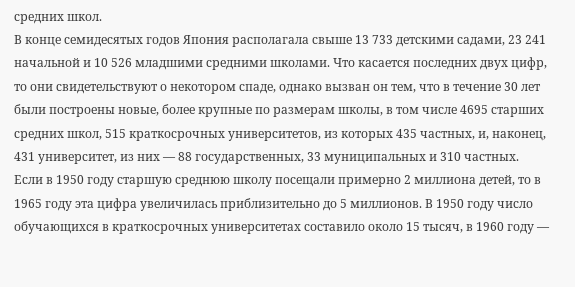средних школ.
В конце семидесятых годов Япония располагала свыше 13 733 детскими садами, 23 241 начальной и 10 526 младшими средними школами. Что касается последних двух цифр, то они свидетельствуют о некотором спаде, однако вызван он тем, что в течение 30 лет были построены новые, более крупные по размерам школы, в том числе 4695 старших средних школ, 515 краткосрочных университетов, из которых 435 частных, и, наконец, 431 университет, из них — 88 государственных, 33 муниципальных и 310 частных.
Если в 1950 году старшую среднюю школу посещали примерно 2 миллиона детей, то в 1965 году эта цифра увеличилась приблизительно до 5 миллионов. В 1950 году число обучающихся в краткосрочных университетах составило около 15 тысяч, в 1960 году —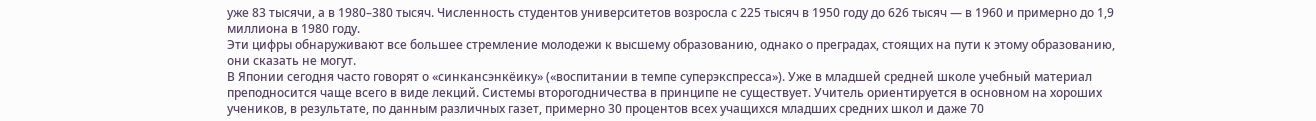уже 83 тысячи, а в 1980–380 тысяч. Численность студентов университетов возросла с 225 тысяч в 1950 году до 626 тысяч — в 1960 и примерно до 1,9 миллиона в 1980 году.
Эти цифры обнаруживают все большее стремление молодежи к высшему образованию, однако о преградах, стоящих на пути к этому образованию, они сказать не могут.
В Японии сегодня часто говорят о «синкансэнкёику» («воспитании в темпе суперэкспресса»). Уже в младшей средней школе учебный материал преподносится чаще всего в виде лекций. Системы второгодничества в принципе не существует. Учитель ориентируется в основном на хороших учеников, в результате, по данным различных газет, примерно 30 процентов всех учащихся младших средних школ и даже 70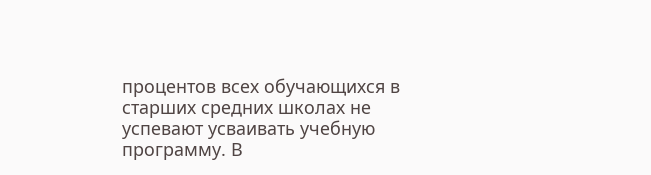процентов всех обучающихся в старших средних школах не успевают усваивать учебную программу. В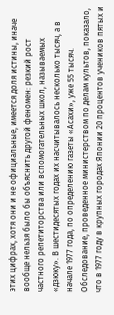этих цифрах, хотя они и не официальные, имеется доля истины, иначе вообще нельзя было бы объяснить другой феномен: резкий рост частного репетиторства или вспомогательных школ, называемых «дзюку». В шестидесятых годах их насчитывалось несколько тысяч, а в начале 1977 года, по определению газеты «Асахи», уже 55 тысяч. Обследование, проведенное министерством по делам культов, показало, что в 1977 году в крупных городах Японии 20 процентов учеников пятых и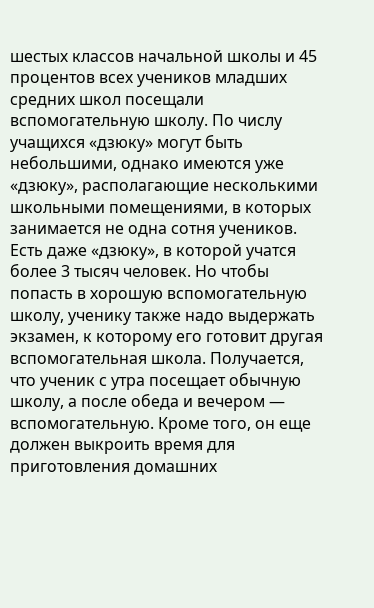шестых классов начальной школы и 45 процентов всех учеников младших средних школ посещали вспомогательную школу. По числу учащихся «дзюку» могут быть небольшими, однако имеются уже «дзюку», располагающие несколькими школьными помещениями, в которых занимается не одна сотня учеников. Есть даже «дзюку», в которой учатся более 3 тысяч человек. Но чтобы попасть в хорошую вспомогательную школу, ученику также надо выдержать экзамен, к которому его готовит другая вспомогательная школа. Получается, что ученик с утра посещает обычную школу, а после обеда и вечером — вспомогательную. Кроме того, он еще должен выкроить время для приготовления домашних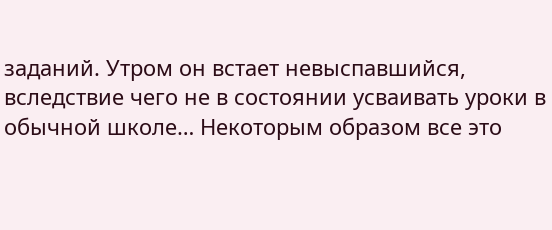заданий. Утром он встает невыспавшийся, вследствие чего не в состоянии усваивать уроки в обычной школе… Некоторым образом все это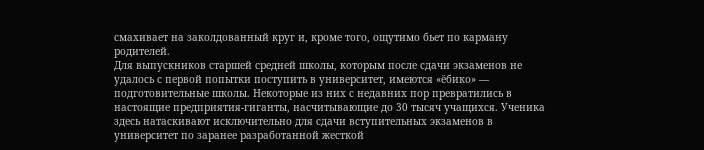смахивает на заколдованный круг и, кроме того, ощутимо бьет по карману родителей.
Для выпускников старшей средней школы, которым после сдачи экзаменов не удалось с первой попытки поступить в университет, имеются «ёбико» — подготовительные школы. Некоторые из них с недавних пор превратились в настоящие предприятия-гиганты, насчитывающие до 30 тысяч учащихся. Ученика здесь натаскивают исключительно для сдачи вступительных экзаменов в университет по заранее разработанной жесткой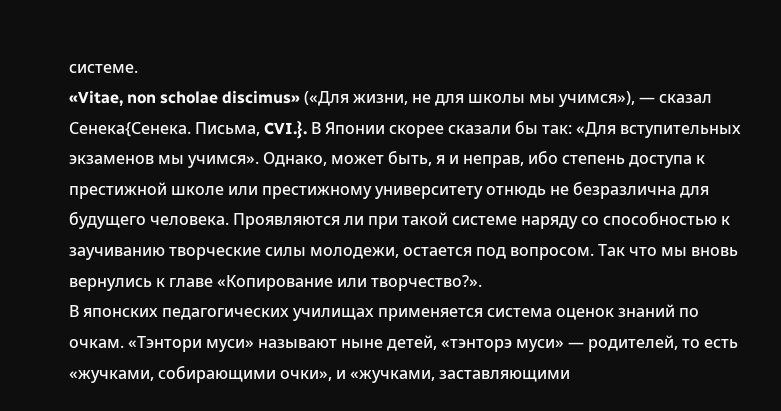системе.
«Vitae, non scholae discimus» («Для жизни, не для школы мы учимся»), — сказал Сенека{Сенека. Письма, CVI.}. В Японии скорее сказали бы так: «Для вступительных экзаменов мы учимся». Однако, может быть, я и неправ, ибо степень доступа к престижной школе или престижному университету отнюдь не безразлична для будущего человека. Проявляются ли при такой системе наряду со способностью к заучиванию творческие силы молодежи, остается под вопросом. Так что мы вновь вернулись к главе «Копирование или творчество?».
В японских педагогических училищах применяется система оценок знаний по очкам. «Тэнтори муси» называют ныне детей, «тэнторэ муси» — родителей, то есть «жучками, собирающими очки», и «жучками, заставляющими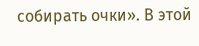собирать очки». В этой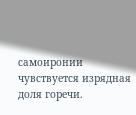самоиронии чувствуется изрядная доля горечи.